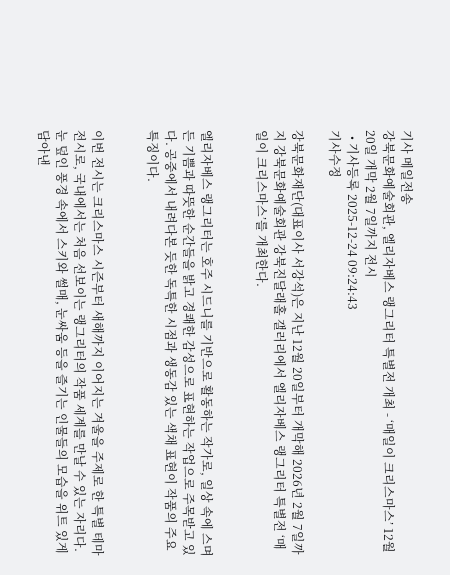기사 메일전송
강북문화예술회관, 엘리자베스 랭그리터 특별전 개최 - ‘매일이 크리스마스’ 12월 20일 개막 2월 7일까지 전시
  • 기사등록 2025-12-24 09:24:43
기사수정

강북문화재단(대표이사 서강석)은 지난 12월 20일부터 개막해 2026년 2월 7일까지 강북문화예술회관 강북진달래홀 갤러리에서 엘리자베스 랭그리터 특별전 ‘매일이 크리스마스’를 개최한다.


엘리자베스 랭그리터는 호주 시드니를 기반으로 활동하는 작가로, 일상 속에 스며든 기쁨과 따뜻한 순간들을 밝고 경쾌한 감성으로 표현하는 작업으로 주목받고 있다. 공중에서 내려다본 듯한 독특한 시점과 생동감 있는 색채 표현이 작품의 주요 특징이다.


이번 전시는 크리스마스 시즌부터 새해까지 이어지는 겨울을 주제로 한 특별 테마 전시로, 국내에서는 처음 선보이는 랭그리터의 작품 세계를 만날 수 있는 자리다. 눈 덮인 풍경 속에서 스키와 썰매, 눈싸움 등을 즐기는 인물들의 모습을 위트 있게 담아낸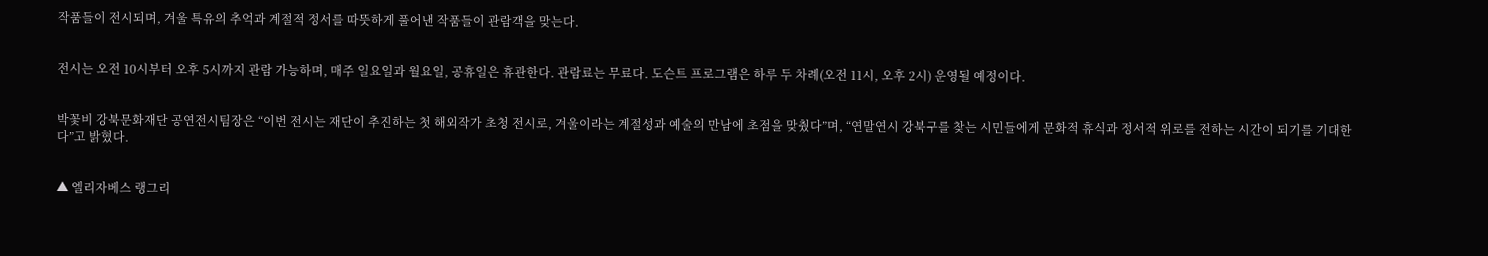작품들이 전시되며, 겨울 특유의 추억과 계절적 정서를 따뜻하게 풀어낸 작품들이 관람객을 맞는다.


전시는 오전 10시부터 오후 5시까지 관람 가능하며, 매주 일요일과 월요일, 공휴일은 휴관한다. 관람료는 무료다. 도슨트 프로그램은 하루 두 차례(오전 11시, 오후 2시) 운영될 예정이다.


박꽃비 강북문화재단 공연전시팀장은 “이번 전시는 재단이 추진하는 첫 해외작가 초청 전시로, 겨울이라는 계절성과 예술의 만남에 초점을 맞췄다”며, “연말연시 강북구를 찾는 시민들에게 문화적 휴식과 정서적 위로를 전하는 시간이 되기를 기대한다”고 밝혔다.


▲ 엘리자베스 랭그리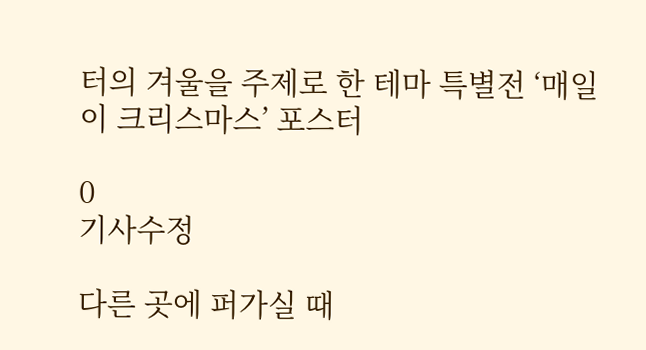터의 겨울을 주제로 한 테마 특별전 ‘매일이 크리스마스’ 포스터

0
기사수정

다른 곳에 퍼가실 때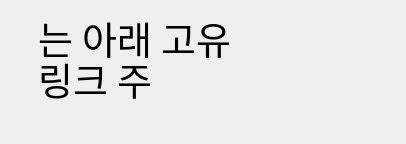는 아래 고유 링크 주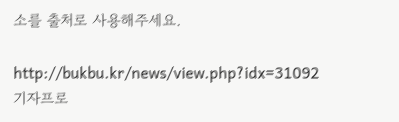소를 출처로 사용해주세요.

http://bukbu.kr/news/view.php?idx=31092
기자프로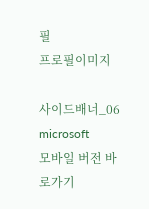필
프로필이미지

사이드배너_06 microsoft
모바일 버전 바로가기